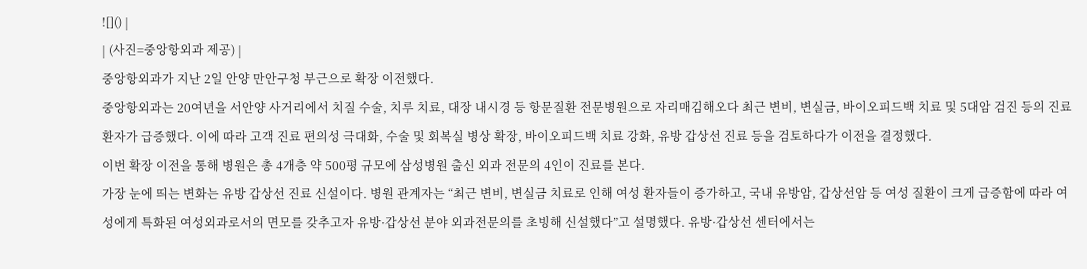![]() |
| (사진=중앙항외과 제공) |
중앙항외과가 지난 2일 안양 만안구청 부근으로 확장 이전했다.
중앙항외과는 20여년을 서안양 사거리에서 치질 수술, 치루 치료, 대장 내시경 등 항문질환 전문병원으로 자리매김해오다 최근 변비, 변실금, 바이오피드백 치료 및 5대암 검진 등의 진료 환자가 급증했다. 이에 따라 고객 진료 편의성 극대화, 수술 및 회복실 병상 확장, 바이오피드백 치료 강화, 유방 갑상선 진료 등을 검토하다가 이전을 결정했다.
이번 확장 이전을 통해 병원은 총 4개층 약 500평 규모에 삼성병원 출신 외과 전문의 4인이 진료를 본다.
가장 눈에 띄는 변화는 유방 갑상선 진료 신설이다. 병원 관계자는 “최근 변비, 변실금 치료로 인해 여성 환자들이 증가하고, 국내 유방암, 갑상선암 등 여성 질환이 크게 급증함에 따라 여성에게 특화된 여성외과로서의 면모를 갖추고자 유방·갑상선 분야 외과전문의를 초빙해 신설했다”고 설명했다. 유방·갑상선 센터에서는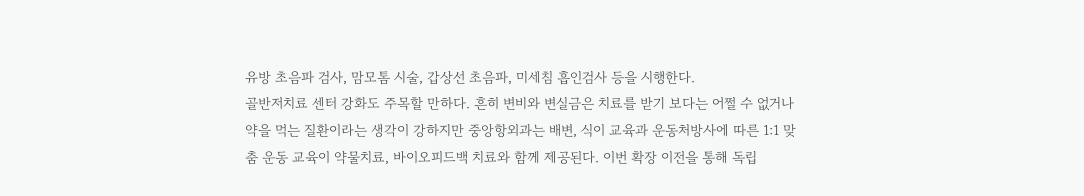유방 초음파 검사, 맘모톰 시술, 갑상선 초음파, 미세침 흡인검사 등을 시행한다.
골반저치료 센터 강화도 주목할 만하다. 흔히 변비와 변실금은 치료를 받기 보다는 어쩔 수 없거나 약을 먹는 질환이라는 생각이 강하지만 중앙항외과는 배변, 식이 교육과 운동처방사에 따른 1:1 맞춤 운동 교육이 약물치료, 바이오피드백 치료와 함께 제공된다. 이번 확장 이전을 통해 독립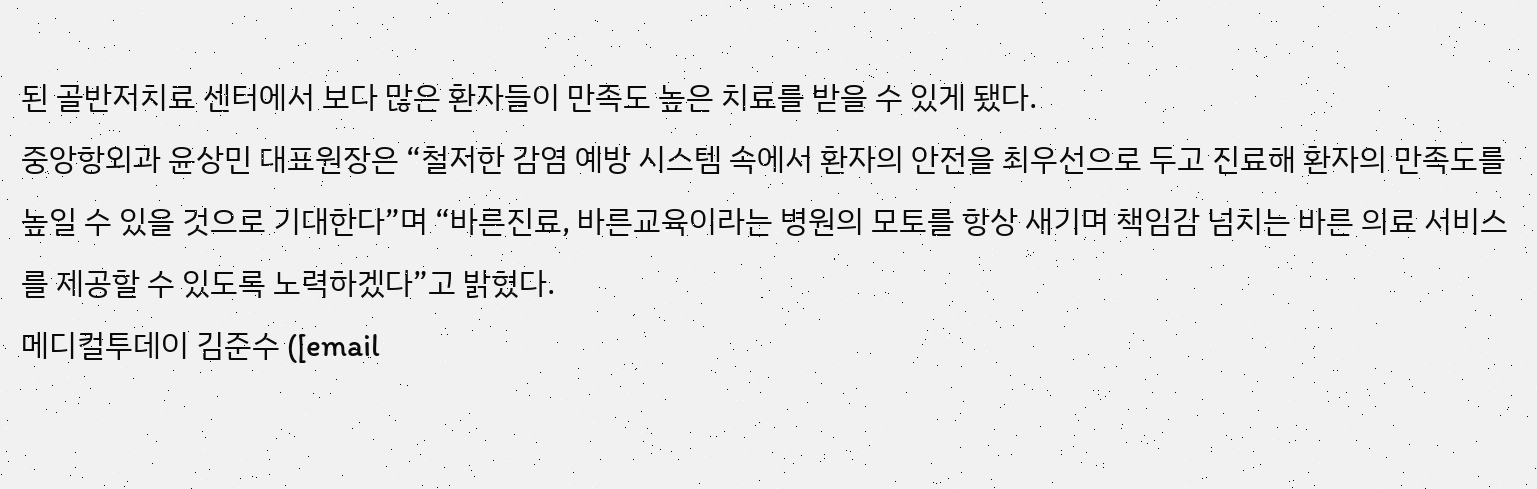된 골반저치료 센터에서 보다 많은 환자들이 만족도 높은 치료를 받을 수 있게 됐다.
중앙항외과 윤상민 대표원장은 “철저한 감염 예방 시스템 속에서 환자의 안전을 최우선으로 두고 진료해 환자의 만족도를 높일 수 있을 것으로 기대한다”며 “바른진료, 바른교육이라는 병원의 모토를 항상 새기며 책임감 넘치는 바른 의료 서비스를 제공할 수 있도록 노력하겠다”고 밝혔다.
메디컬투데이 김준수 ([email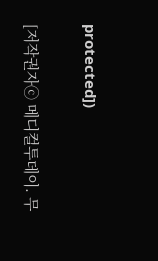protected])

[저작권자ⓒ 메디컬투데이. 무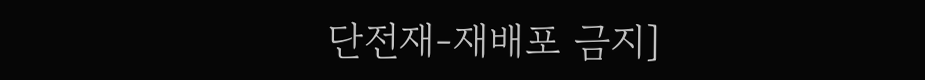단전재-재배포 금지]